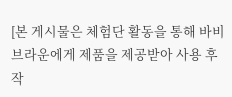[본 게시물은 체험단 활동을 통해 바비 브라운에게 제품을 제공받아 사용 후 작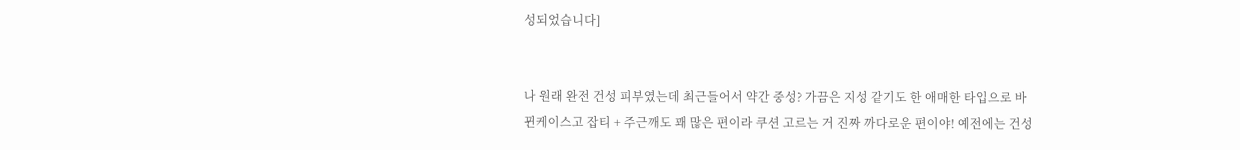성되었습니다]


나 원래 완전 건성 피부였는데 최근들어서 약간 중성? 가끔은 지성 같기도 한 애매한 타입으로 바뀐케이스고 잡티 + 주근깨도 꽤 많은 편이라 쿠션 고르는 거 진짜 까다로운 편이야! 예전에는 건성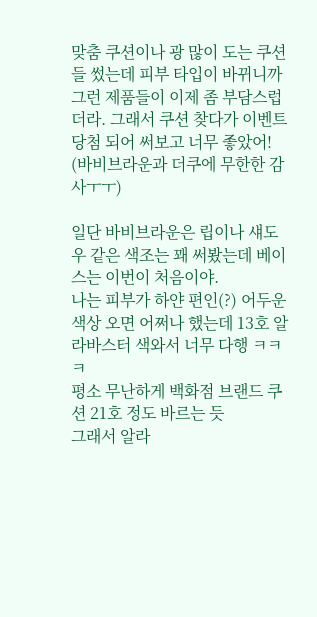맞춤 쿠션이나 광 많이 도는 쿠션들 썼는데 피부 타입이 바뀌니까 그런 제품들이 이제 좀 부담스럽더라. 그래서 쿠션 찾다가 이벤트 당첨 되어 써보고 너무 좋았어! (바비브라운과 더쿠에 무한한 감사ㅜㅜ)

일단 바비브라운은 립이나 섀도우 같은 색조는 꽤 써봤는데 베이스는 이번이 처음이야.
나는 피부가 하얀 편인(?) 어두운색상 오면 어쩌나 했는데 13호 알라바스터 색와서 너무 다행 ㅋㅋㅋ
평소 무난하게 백화점 브랜드 쿠션 21호 정도 바르는 듯
그래서 알라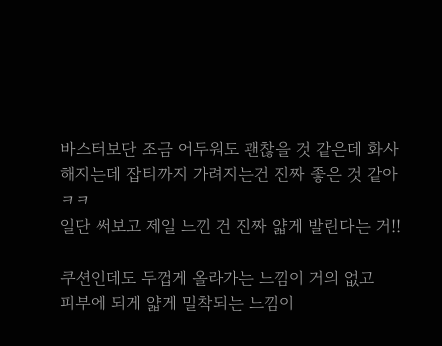바스터보단 조금 어두워도 괜찮을 것 같은데 화사해지는데 잡티까지 가려지는건 진짜 좋은 것 같아 ㅋㅋ
일단 써보고 제일 느낀 건 진짜 얇게 발린다는 거!!

쿠션인데도 두껍게 올라가는 느낌이 거의 없고
피부에 되게 얇게 밀착되는 느낌이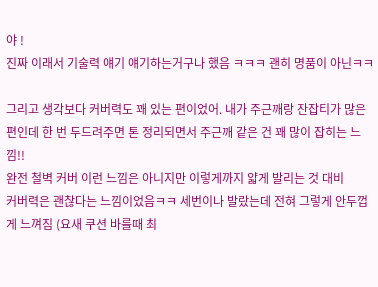야 !
진짜 이래서 기술력 얘기 얘기하는거구나 했음 ㅋㅋㅋ 괜히 명품이 아닌ㅋㅋ

그리고 생각보다 커버력도 꽤 있는 편이었어. 내가 주근깨랑 잔잡티가 많은 편인데 한 번 두드려주면 톤 정리되면서 주근깨 같은 건 꽤 많이 잡히는 느낌!!
완전 철벽 커버 이런 느낌은 아니지만 이렇게까지 얇게 발리는 것 대비
커버력은 괜찮다는 느낌이었음ㅋㅋ 세번이나 발랐는데 전혀 그렇게 안두껍게 느껴짐 (요새 쿠션 바를때 최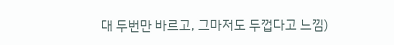대 두번만 바르고, 그마저도 두껍다고 느낌)